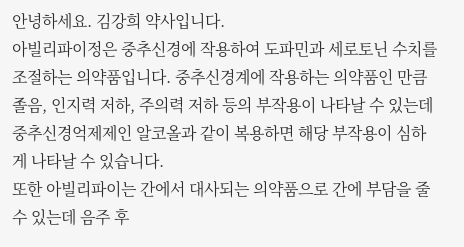안녕하세요. 김강희 약사입니다.
아빌리파이정은 중추신경에 작용하여 도파민과 세로토닌 수치를 조절하는 의약품입니다. 중추신경계에 작용하는 의약품인 만큼 졸음, 인지력 저하, 주의력 저하 등의 부작용이 나타날 수 있는데 중추신경억제제인 알코올과 같이 복용하면 해당 부작용이 심하게 나타날 수 있습니다.
또한 아빌리파이는 간에서 대사되는 의약품으로 간에 부담을 줄 수 있는데 음주 후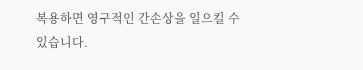복용하면 영구적인 간손상을 일으킬 수 있습니다.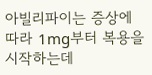아빌리파이는 증상에 따라 1mg부터 복용을 시작하는데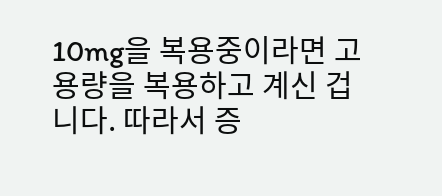10mg을 복용중이라면 고용량을 복용하고 계신 겁니다. 따라서 증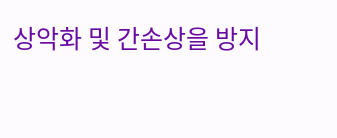상악화 및 간손상을 방지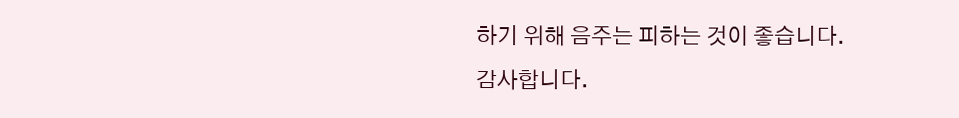하기 위해 음주는 피하는 것이 좋습니다.
감사합니다.